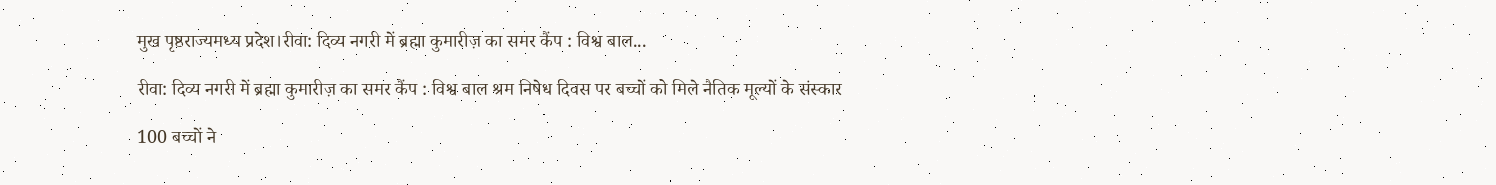मुख पृष्ठराज्यमध्य प्रदेश।रीवा: दिव्य नगरी में ब्रह्मा कुमारीज़ का समर कैंप : विश्व बाल...

रीवा: दिव्य नगरी में ब्रह्मा कुमारीज़ का समर कैंप : विश्व बाल श्रम निषेध दिवस पर बच्चों को मिले नैतिक मूल्यों के संस्कार

100 बच्चों ने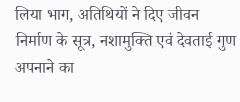लिया भाग, अतिथियों ने दिए जीवन निर्माण के सूत्र, नशामुक्ति एवं देवताई गुण अपनाने का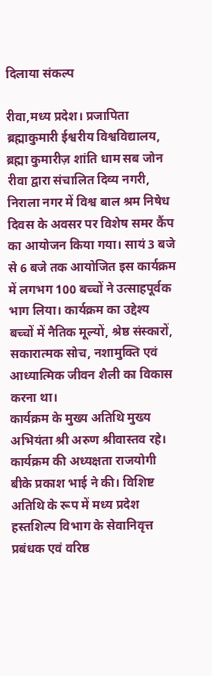दिलाया संकल्प

रीवा,मध्य प्रदेश। प्रजापिता ब्रह्माकुमारी ईश्वरीय विश्वविद्यालय, ब्रह्मा कुमारीज़ शांति धाम सब जोन रीवा द्वारा संचालित दिव्य नगरी, निराला नगर में विश्व बाल श्रम निषेध दिवस के अवसर पर विशेष समर कैंप का आयोजन किया गया। सायं 3 बजे से 6 बजे तक आयोजित इस कार्यक्रम में लगभग 100 बच्चों ने उत्साहपूर्वक भाग लिया। कार्यक्रम का उद्देश्य बच्चों में नैतिक मूल्यों, श्रेष्ठ संस्कारों, सकारात्मक सोच, नशामुक्ति एवं आध्यात्मिक जीवन शैली का विकास करना था।
कार्यक्रम के मुख्य अतिथि मुख्य अभियंता श्री अरुण श्रीवास्तव रहे। कार्यक्रम की अध्यक्षता राजयोगी बीके प्रकाश भाई ने की। विशिष्ट अतिथि के रूप में मध्य प्रदेश हस्तशिल्प विभाग के सेवानिवृत्त प्रबंधक एवं वरिष्ठ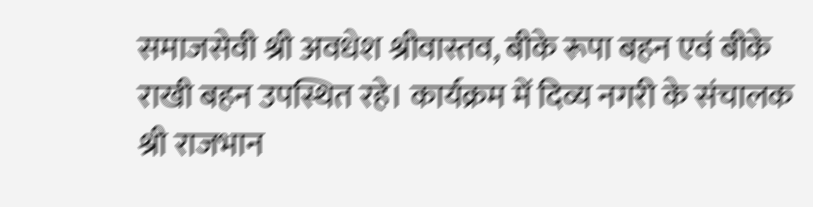समाजसेवी श्री अवधेश श्रीवास्तव, बीके रूपा बहन एवं बीके राखी बहन उपस्थित रहे। कार्यक्रम में दिव्य नगरी के संचालक श्री राजभान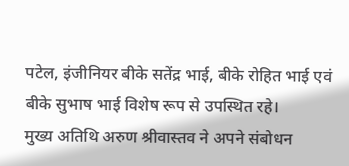पटेल, इंजीनियर बीके सतेंद्र भाई, बीके रोहित भाई एवं बीके सुभाष भाई विशेष रूप से उपस्थित रहे।
मुख्य अतिथि अरुण श्रीवास्तव ने अपने संबोधन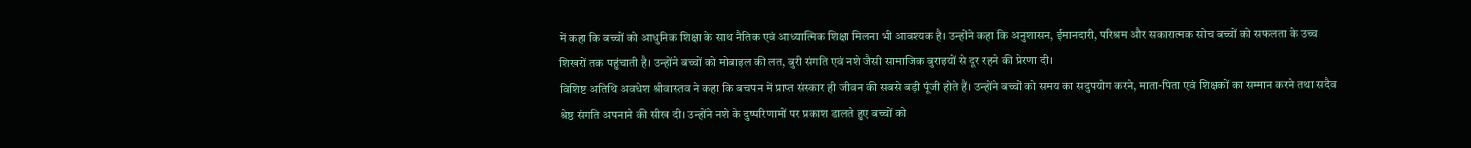में कहा कि बच्चों को आधुनिक शिक्षा के साथ नैतिक एवं आध्यात्मिक शिक्षा मिलना भी आवश्यक है। उन्होंने कहा कि अनुशासन, ईमानदारी, परिश्रम और सकारात्मक सोच बच्चों को सफलता के उच्च शिखरों तक पहुंचाती है। उन्होंने बच्चों को मोबाइल की लत, बुरी संगति एवं नशे जैसी सामाजिक बुराइयों से दूर रहने की प्रेरणा दी।
विशिष्ट अतिथि अवधेश श्रीवास्तव ने कहा कि बचपन में प्राप्त संस्कार ही जीवन की सबसे बड़ी पूंजी होते हैं। उन्होंने बच्चों को समय का सदुपयोग करने, माता-पिता एवं शिक्षकों का सम्मान करने तथा सदैव श्रेष्ठ संगति अपनाने की सीख दी। उन्होंने नशे के दुष्परिणामों पर प्रकाश डालते हुए बच्चों को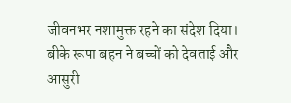जीवनभर नशामुक्त रहने का संदेश दिया।
बीके रूपा बहन ने बच्चों को देवताई और आसुरी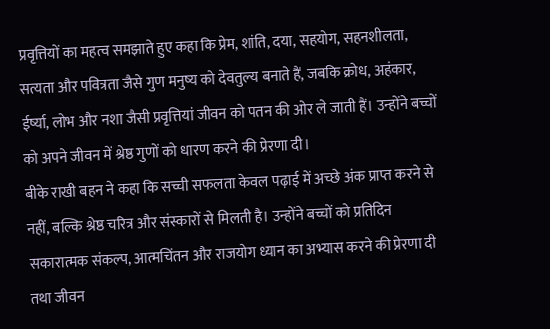प्रवृत्तियों का महत्व समझाते हुए कहा कि प्रेम, शांति, दया, सहयोग, सहनशीलता, सत्यता और पवित्रता जैसे गुण मनुष्य को देवतुल्य बनाते हैं, जबकि क्रोध, अहंकार, ईर्ष्या, लोभ और नशा जैसी प्रवृत्तियां जीवन को पतन की ओर ले जाती हैं। उन्होंने बच्चों को अपने जीवन में श्रेष्ठ गुणों को धारण करने की प्रेरणा दी।
बीके राखी बहन ने कहा कि सच्ची सफलता केवल पढ़ाई में अच्छे अंक प्राप्त करने से नहीं, बल्कि श्रेष्ठ चरित्र और संस्कारों से मिलती है। उन्होंने बच्चों को प्रतिदिन सकारात्मक संकल्प, आत्मचिंतन और राजयोग ध्यान का अभ्यास करने की प्रेरणा दी तथा जीवन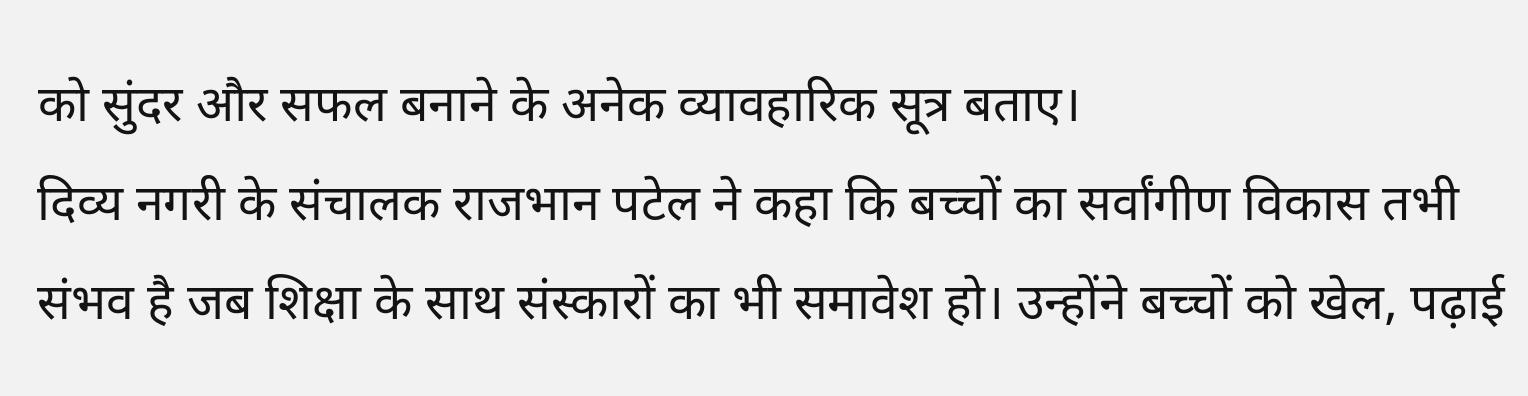को सुंदर और सफल बनाने के अनेक व्यावहारिक सूत्र बताए।
दिव्य नगरी के संचालक राजभान पटेल ने कहा कि बच्चों का सर्वांगीण विकास तभी संभव है जब शिक्षा के साथ संस्कारों का भी समावेश हो। उन्होंने बच्चों को खेल, पढ़ाई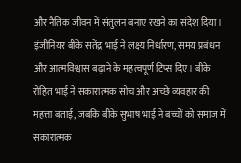और नैतिक जीवन में संतुलन बनाए रखने का संदेश दिया।
इंजीनियर बीके सतेंद्र भाई ने लक्ष्य निर्धारण, समय प्रबंधन और आत्मविश्वास बढ़ाने के महत्वपूर्ण टिप्स दिए। बीके रोहित भाई ने सकारात्मक सोच और अच्छे व्यवहार की महत्ता बताई, जबकि बीके सुभाष भाई ने बच्चों को समाज में सकारात्मक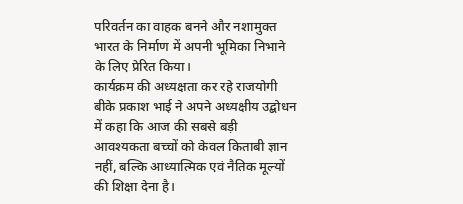परिवर्तन का वाहक बनने और नशामुक्त भारत के निर्माण में अपनी भूमिका निभाने के लिए प्रेरित किया।
कार्यक्रम की अध्यक्षता कर रहे राजयोगी बीके प्रकाश भाई ने अपने अध्यक्षीय उद्बोधन में कहा कि आज की सबसे बड़ी आवश्यकता बच्चों को केवल किताबी ज्ञान नहीं, बल्कि आध्यात्मिक एवं नैतिक मूल्यों की शिक्षा देना है।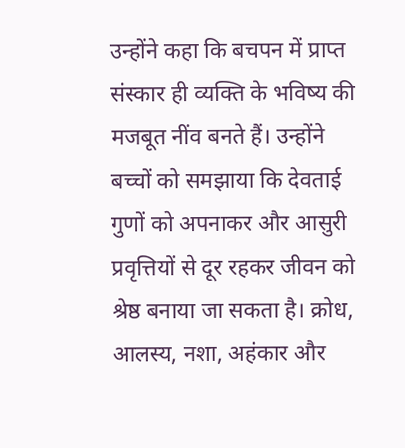उन्होंने कहा कि बचपन में प्राप्त संस्कार ही व्यक्ति के भविष्य की मजबूत नींव बनते हैं। उन्होंने बच्चों को समझाया कि देवताई गुणों को अपनाकर और आसुरी प्रवृत्तियों से दूर रहकर जीवन को श्रेष्ठ बनाया जा सकता है। क्रोध, आलस्य, नशा, अहंकार और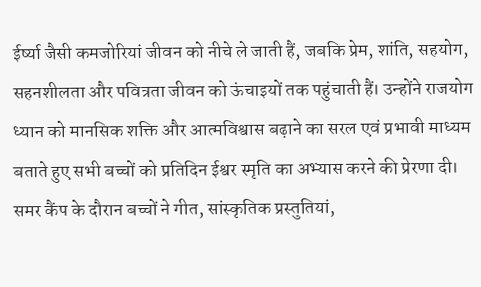ईर्ष्या जैसी कमजोरियां जीवन को नीचे ले जाती हैं, जबकि प्रेम, शांति, सहयोग, सहनशीलता और पवित्रता जीवन को ऊंचाइयों तक पहुंचाती हैं। उन्होंने राजयोग ध्यान को मानसिक शक्ति और आत्मविश्वास बढ़ाने का सरल एवं प्रभावी माध्यम बताते हुए सभी बच्चों को प्रतिदिन ईश्वर स्मृति का अभ्यास करने की प्रेरणा दी।
समर कैंप के दौरान बच्चों ने गीत, सांस्कृतिक प्रस्तुतियां,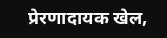प्रेरणादायक खेल,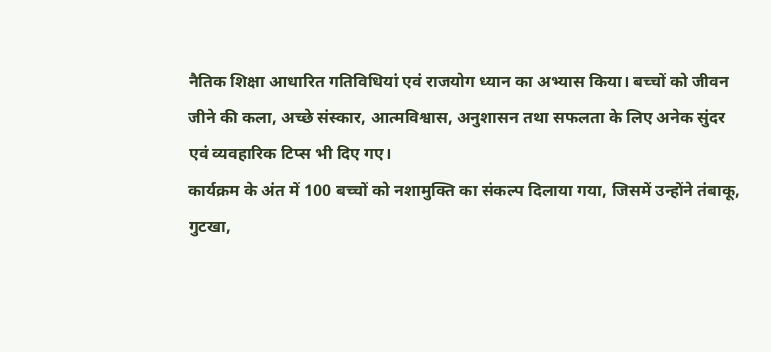नैतिक शिक्षा आधारित गतिविधियां एवं राजयोग ध्यान का अभ्यास किया। बच्चों को जीवन जीने की कला, अच्छे संस्कार, आत्मविश्वास, अनुशासन तथा सफलता के लिए अनेक सुंदर एवं व्यवहारिक टिप्स भी दिए गए।
कार्यक्रम के अंत में 100 बच्चों को नशामुक्ति का संकल्प दिलाया गया, जिसमें उन्होंने तंबाकू, गुटखा,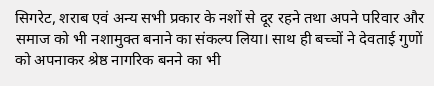सिगरेट, शराब एवं अन्य सभी प्रकार के नशों से दूर रहने तथा अपने परिवार और समाज को भी नशामुक्त बनाने का संकल्प लिया। साथ ही बच्चों ने देवताई गुणों को अपनाकर श्रेष्ठ नागरिक बनने का भी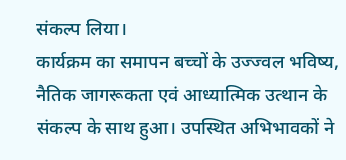संकल्प लिया।
कार्यक्रम का समापन बच्चों के उज्ज्वल भविष्य, नैतिक जागरूकता एवं आध्यात्मिक उत्थान के संकल्प के साथ हुआ। उपस्थित अभिभावकों ने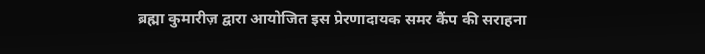ब्रह्मा कुमारीज़ द्वारा आयोजित इस प्रेरणादायक समर कैंप की सराहना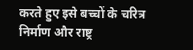करते हुए इसे बच्चों के चरित्र निर्माण और राष्ट्र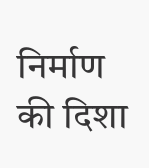निर्माण की दिशा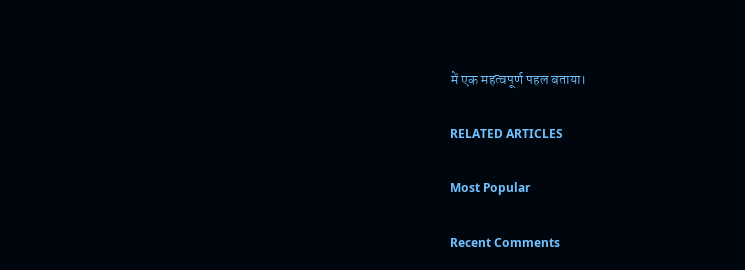में एक महत्वपूर्ण पहल बताया।

RELATED ARTICLES

Most Popular

Recent Comments